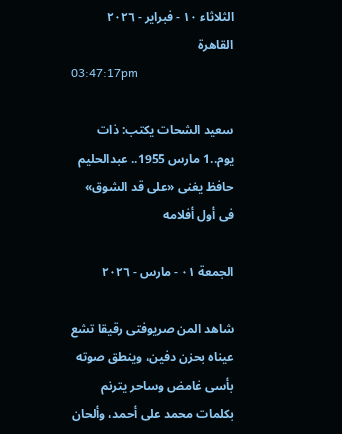الثلاثاء ١٠ - فبراير - ٢٠٢٦ القاهرة
03:47:17pm

سعيد الشحات يكتب: ذات يوم..1 مارس 1955.. عبدالحليم حافظ يغنى «على قد الشوق» فى أول أفلامه

الجمعة ٠١ - مارس - ٢٠٢٦

شاهد المن صريوفتى رقيقا تشع عيناه بحزن دفين، وينطق صوته بأسى غامض وساحر يترنم بكلمات محمد على أحمد، وألحان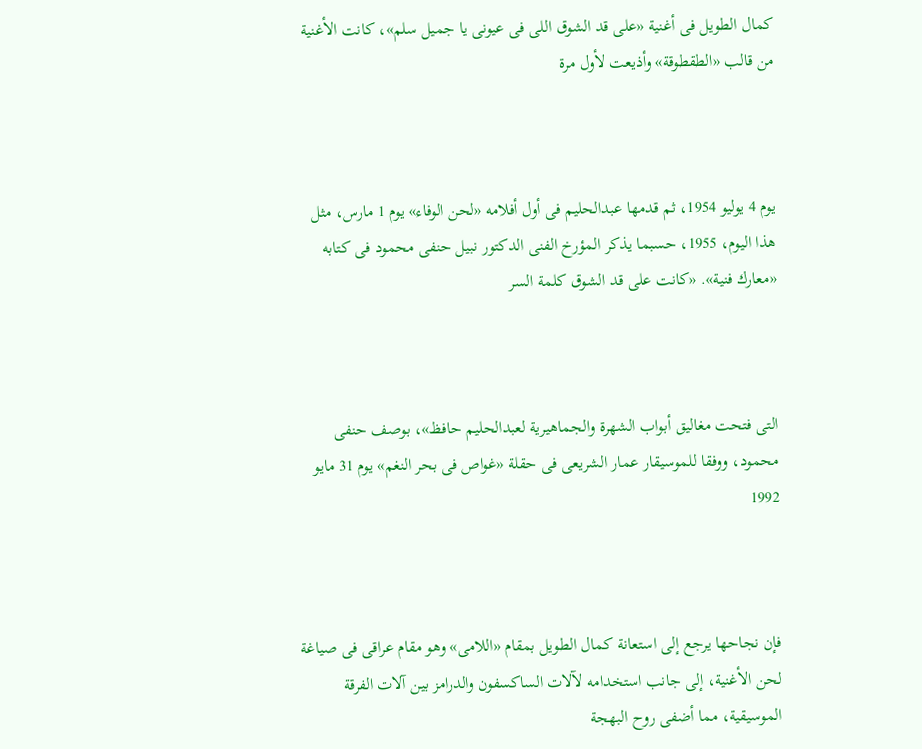كمال الطويل فى أغنية «على قد الشوق اللى فى عيونى يا جميل سلم»، كانت الأغنية من قالب «الطقطوقة» وأذيعت لأول مرة



يوم 4 يوليو 1954، ثم قدمها عبدالحليم فى أول أفلامه «لحن الوفاء» يوم 1 مارس، مثل هذا اليوم، 1955، حسبما يذكر المؤرخ الفنى الدكتور نبيل حنفى محمود فى كتابه «معارك فنية». «كانت على قد الشوق كلمة السر



التى فتحت مغاليق أبواب الشهرة والجماهيرية لعبدالحليم حافظ»، بوصف حنفى محمود، ووفقا للموسيقار عمار الشريعى فى حقلة «غواص فى بحر النغم» يوم 31 مايو 1992



فإن نجاحها يرجع إلى استعانة كمال الطويل بمقام «اللامى» وهو مقام عراقى فى صياغة لحن الأغنية، إلى جانب استخدامه لآلات الساكسفون والدرامز بين آلات الفرقة الموسيقية، مما أضفى روح البهجة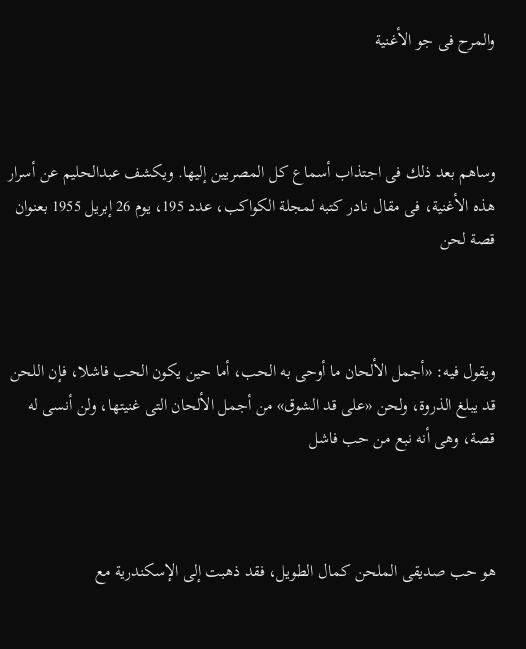والمرح فى جو الأغنية



وساهم بعد ذلك فى اجتذاب أسماع كل المصريين إليها. ويكشف عبدالحليم عن أسرار هذه الأغنية، فى مقال نادر كتبه لمجلة الكواكب، عدد 195، يوم 26 إبريل 1955 بعنوان  قصة لحن



ويقول فيه: «أجمل الألحان ما أوحى به الحب، أما حين يكون الحب فاشلا، فإن اللحن قد يبلغ الذروة، ولحن «على قد الشوق» من أجمل الألحان التى غنيتها، ولن أنسى له قصة، وهى أنه نبع من حب فاشل



هو حب صديقى الملحن كمال الطويل، فقد ذهبت إلى الإسكندرية مع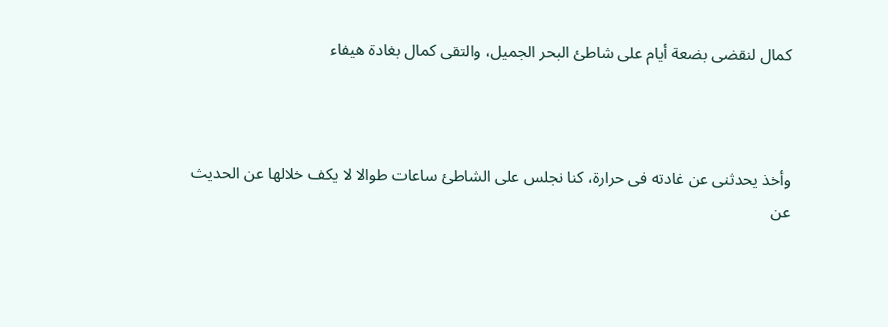كمال لنقضى بضعة أيام على شاطئ البحر الجميل، والتقى كمال بغادة هيفاء



وأخذ يحدثنى عن غادته فى حرارة، كنا نجلس على الشاطئ ساعات طوالا لا يكف خلالها عن الحديث عن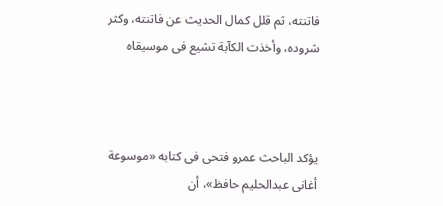فاتنته، ثم قلل كمال الحديث عن فاتنته، وكثر شروده، وأخذت الكآبة تشيع فى موسيقاه



يؤكد الباحث عمرو فتحى فى كتابه «موسوعة أغانى عبدالحليم حافظ»، أن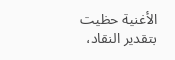الأغنية حظيت بتقدير النقاد،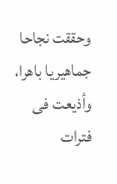وحققت نجاحا جماهيريا باهرا، وأذيعت فى فترات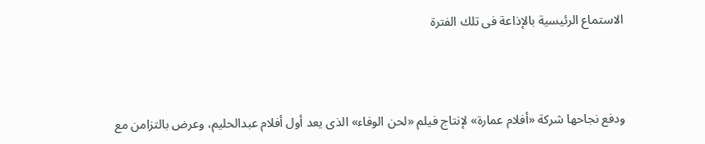الاستماع الرئيسية بالإذاعة فى تلك الفترة



ودفع نجاحها شركة «أفلام عمارة» لإنتاج فيلم «لحن الوفاء» الذى يعد أول أفلام عبدالحليم، وعرض بالتزامن مع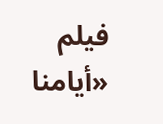فيلم «أيامنا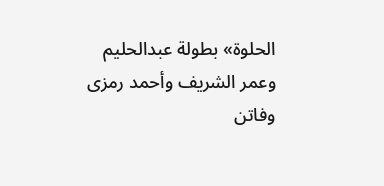الحلوة» بطولة عبدالحليم وعمر الشريف وأحمد رمزى وفاتن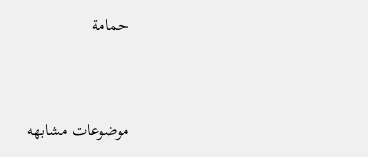حمامة



موضوعات مشابهه